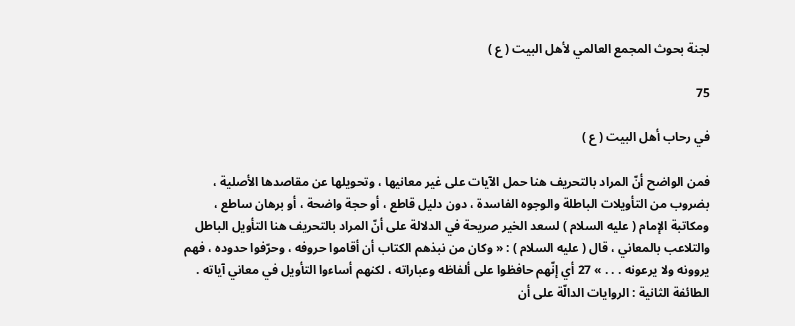لجنة بحوث المجمع العالمي لأهل البيت ( ع )

75

في رحاب أهل البيت ( ع )

فمن الواضح أنّ المراد بالتحريف هنا حمل الآيات على غير معانيها ، وتحويلها عن مقاصدها الأصلية ، بضروب من التأويلات الباطلة والوجوه الفاسدة ، دون دليل قاطع ، أو حجة واضحة ، أو برهان ساطع ، ومكاتبة الإمام ( عليه السلام ) لسعد الخير صريحة في الدلالة على أنّ المراد بالتحريف هنا التأويل الباطل والتلاعب بالمعاني ، قال ( عليه السلام ) : « وكان من نبذهم الكتاب أن أقاموا حروفه ، وحرّفوا حدوده ، فهم يروونه ولا يرعونه . . . » 27 أي إنّهم حافظوا على ألفاظه وعباراته ، لكنهم أساءوا التأويل في معاني آياته . الطائفة الثانية : الروايات الدالّة على أن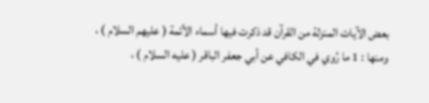بعض الآيات المنزلة من القرآن قد ذكرت فيها أسماء الأئمة ( عليهم السلام ) ، ومنها : 1 ما رُوي في الكافي عن أبي جعفر الباقر ( عليه السلام ) ،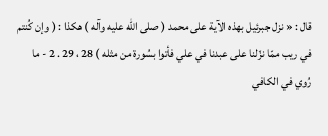قال : « نزل جبرئيل بهذه الآية على محمد ( صلى الله عليه وآله ) هكذا : ( وإن كُنتم في ريب ممّا نزّلنا على عبدنا في علي فأتوا بسُورة من مثله ) 28 ، 29 . 2 - ما رُوي في الكافي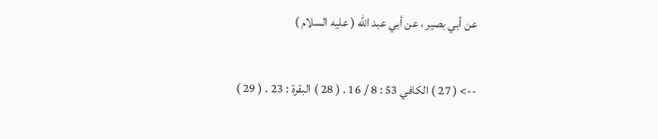عن أبي بصير ، عن أبي عبد الله ( عليه السلام )

--> ( 27 ) الكافي 53 : 8 / 16 . ( 28 ) البقرة : 23 . ( 29 )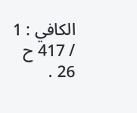الكافي : 1 / 417 ح 26 .